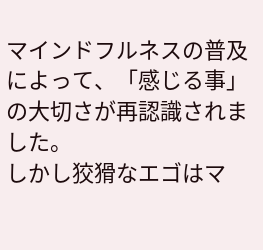マインドフルネスの普及によって、「感じる事」の大切さが再認識されました。
しかし狡猾なエゴはマ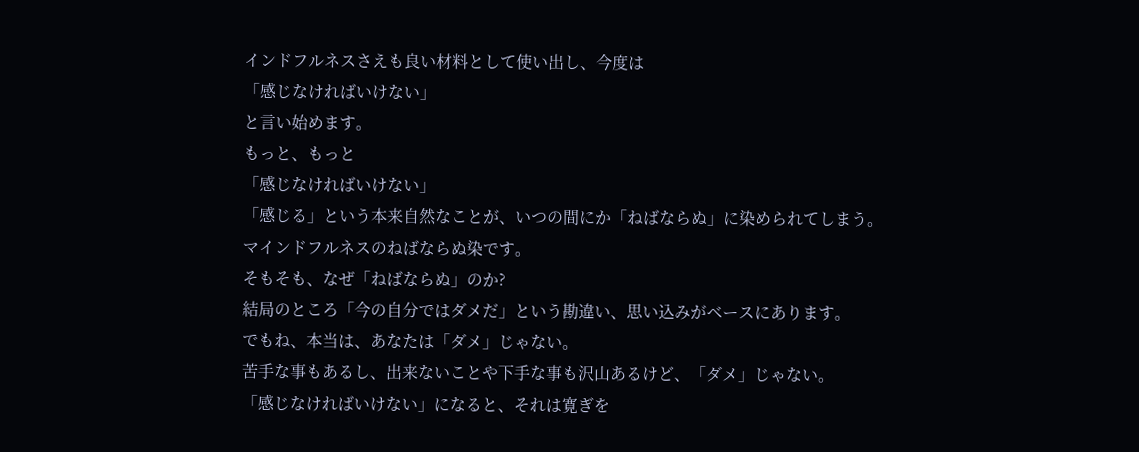インドフルネスさえも良い材料として使い出し、今度は
「感じなければいけない」
と言い始めます。
もっと、もっと
「感じなければいけない」
「感じる」という本来自然なことが、いつの間にか「ねばならぬ」に染められてしまう。
マインドフルネスのねばならぬ染です。
そもそも、なぜ「ねばならぬ」のか?
結局のところ「今の自分ではダメだ」という勘違い、思い込みがベースにあります。
でもね、本当は、あなたは「ダメ」じゃない。
苦手な事もあるし、出来ないことや下手な事も沢山あるけど、「ダメ」じゃない。
「感じなければいけない」になると、それは寛ぎを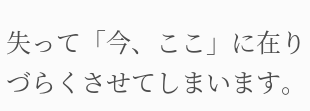失って「今、ここ」に在りづらくさせてしまいます。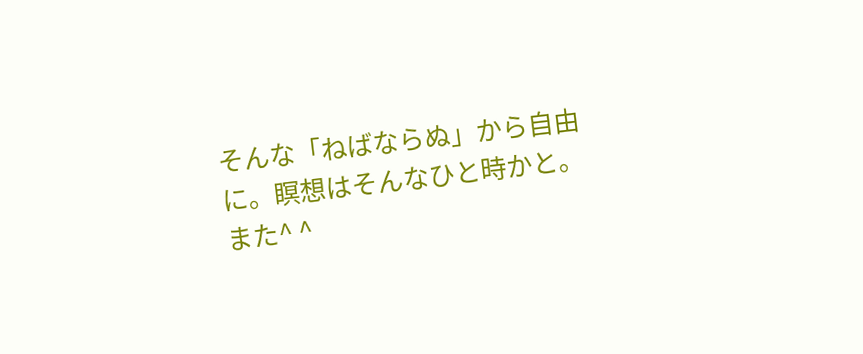そんな「ねばならぬ」から自由に。瞑想はそんなひと時かと。
また^ ^